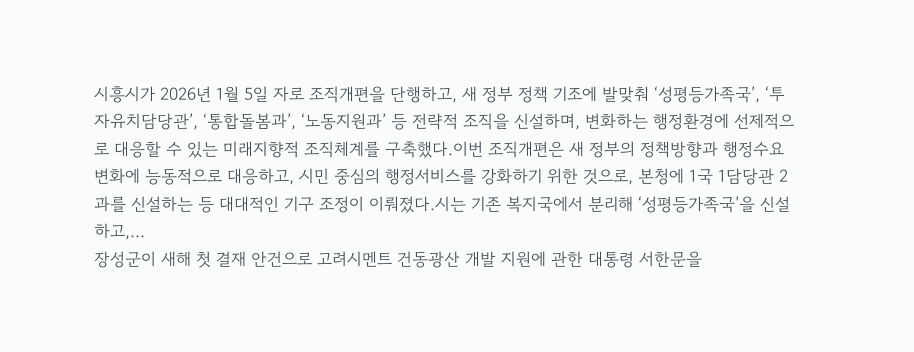시흥시가 2026년 1월 5일 자로 조직개편을 단행하고, 새 정부 정책 기조에 발맞춰 ‘성평등가족국’, ‘투자유치담당관’, ‘통합돌봄과’, ‘노동지원과’ 등 전략적 조직을 신설하며, 변화하는 행정환경에 선제적으로 대응할 수 있는 미래지향적 조직체계를 구축했다.이번 조직개편은 새 정부의 정책방향과 행정수요 변화에 능동적으로 대응하고, 시민 중심의 행정서비스를 강화하기 위한 것으로, 본청에 1국 1담당관 2과를 신설하는 등 대대적인 기구 조정이 이뤄졌다.시는 기존 복지국에서 분리해 ‘성평등가족국’을 신설하고,...
장성군이 새해 첫 결재 안건으로 고려시멘트 건동광산 개발 지원에 관한 대통령 서한문을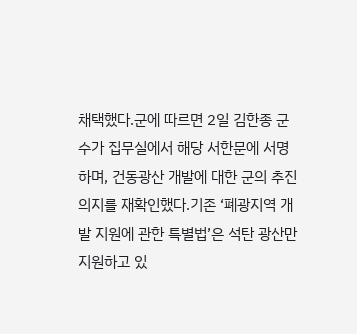채택했다.군에 따르면 2일 김한종 군수가 집무실에서 해당 서한문에 서명하며, 건동광산 개발에 대한 군의 추진 의지를 재확인했다.기존 ‘폐광지역 개발 지원에 관한 특별법’은 석탄 광산만 지원하고 있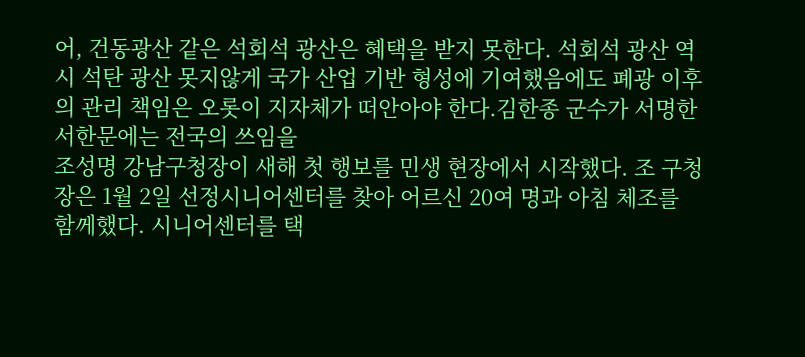어, 건동광산 같은 석회석 광산은 혜택을 받지 못한다. 석회석 광산 역시 석탄 광산 못지않게 국가 산업 기반 형성에 기여했음에도 폐광 이후의 관리 책임은 오롯이 지자체가 떠안아야 한다.김한종 군수가 서명한 서한문에는 전국의 쓰임을
조성명 강남구청장이 새해 첫 행보를 민생 현장에서 시작했다. 조 구청장은 1월 2일 선정시니어센터를 찾아 어르신 20여 명과 아침 체조를 함께했다. 시니어센터를 택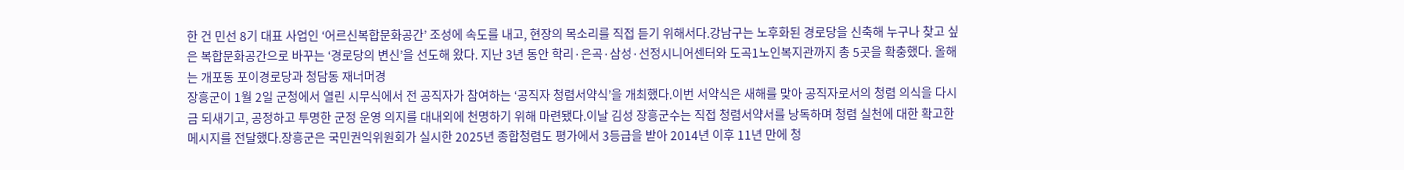한 건 민선 8기 대표 사업인 ‘어르신복합문화공간’ 조성에 속도를 내고, 현장의 목소리를 직접 듣기 위해서다.강남구는 노후화된 경로당을 신축해 누구나 찾고 싶은 복합문화공간으로 바꾸는 ‘경로당의 변신’을 선도해 왔다. 지난 3년 동안 학리·은곡·삼성·선정시니어센터와 도곡1노인복지관까지 총 5곳을 확충했다. 올해는 개포동 포이경로당과 청담동 재너머경
장흥군이 1월 2일 군청에서 열린 시무식에서 전 공직자가 참여하는 ‘공직자 청렴서약식’을 개최했다.이번 서약식은 새해를 맞아 공직자로서의 청렴 의식을 다시금 되새기고, 공정하고 투명한 군정 운영 의지를 대내외에 천명하기 위해 마련됐다.이날 김성 장흥군수는 직접 청렴서약서를 낭독하며 청렴 실천에 대한 확고한 메시지를 전달했다.장흥군은 국민권익위원회가 실시한 2025년 종합청렴도 평가에서 3등급을 받아 2014년 이후 11년 만에 청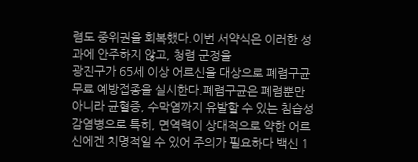렴도 중위권을 회복했다.이번 서약식은 이러한 성과에 안주하지 않고, 청렴 군정을
광진구가 65세 이상 어르신을 대상으로 폐렴구균 무료 예방접종을 실시한다.폐렴구균은 폐렴뿐만 아니라 균혈증, 수막염까지 유발할 수 있는 침습성 감염병으로 특히, 면역력이 상대적으로 약한 어르신에겐 치명적일 수 있어 주의가 필요하다 백신 1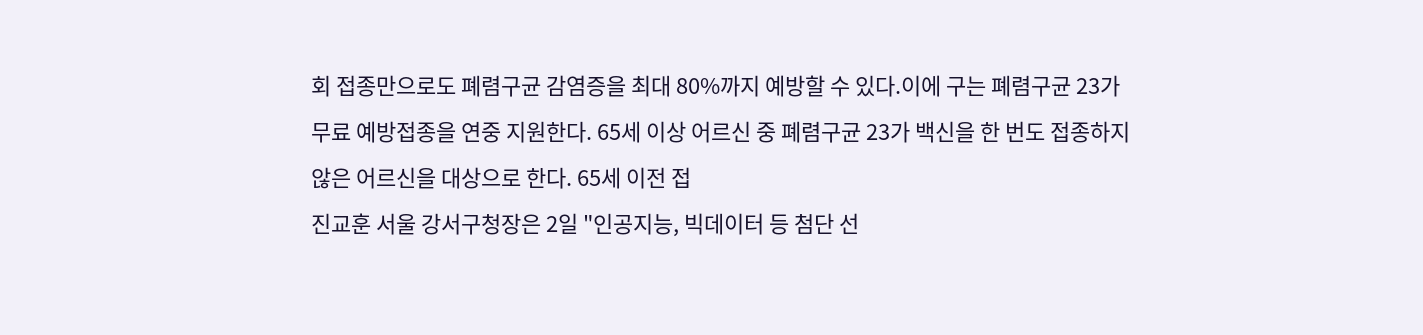회 접종만으로도 폐렴구균 감염증을 최대 80%까지 예방할 수 있다.이에 구는 폐렴구균 23가 무료 예방접종을 연중 지원한다. 65세 이상 어르신 중 폐렴구균 23가 백신을 한 번도 접종하지 않은 어르신을 대상으로 한다. 65세 이전 접
진교훈 서울 강서구청장은 2일 "인공지능, 빅데이터 등 첨단 선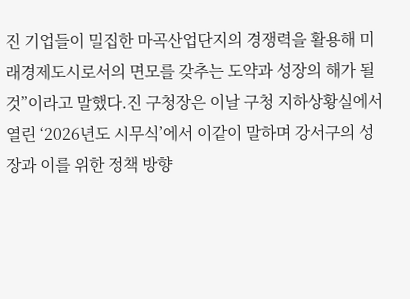진 기업들이 밀집한 마곡산업단지의 경쟁력을 활용해 미래경제도시로서의 면모를 갖추는 도약과 성장의 해가 될 것”이라고 말했다.진 구청장은 이날 구청 지하상황실에서 열린 ‘2026년도 시무식’에서 이같이 말하며 강서구의 성장과 이를 위한 정책 방향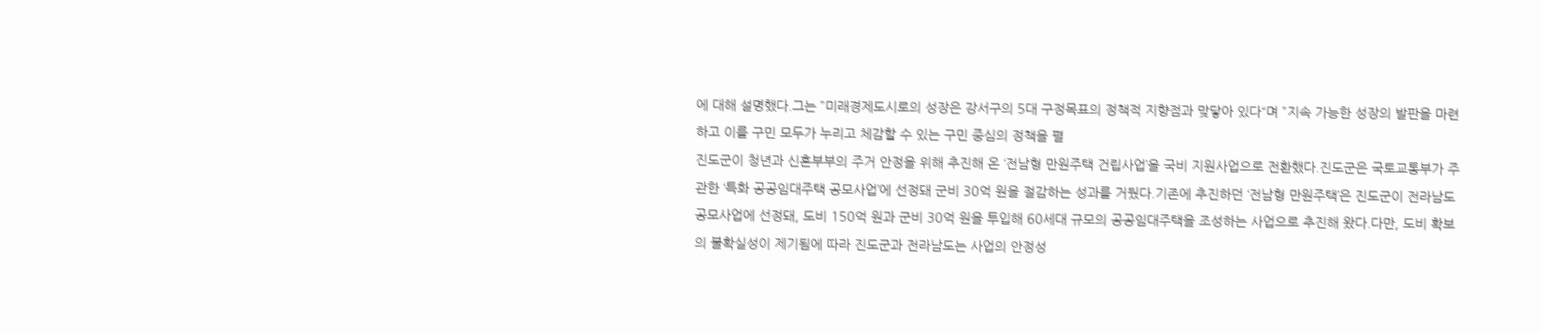에 대해 설명했다.그는 ”미래경제도시로의 성장은 강서구의 5대 구정목표의 정책적 지향점과 맞닿아 있다“며 ”지속 가능한 성장의 발판을 마련하고 이를 구민 모두가 누리고 체감할 수 있는 구민 중심의 정책을 펼
진도군이 청년과 신혼부부의 주거 안정을 위해 추진해 온 ‘전남형 만원주택 건립사업’을 국비 지원사업으로 전환했다.진도군은 국토교통부가 주관한 ‘특화 공공임대주택 공모사업’에 선정돼 군비 30억 원을 절감하는 성과를 거뒀다.기존에 추진하던 ‘전남형 만원주택’은 진도군이 전라남도 공모사업에 선정돼, 도비 150억 원과 군비 30억 원을 투입해 60세대 규모의 공공임대주택을 조성하는 사업으로 추진해 왔다.다만, 도비 확보의 불확실성이 제기됨에 따라 진도군과 전라남도는 사업의 안정성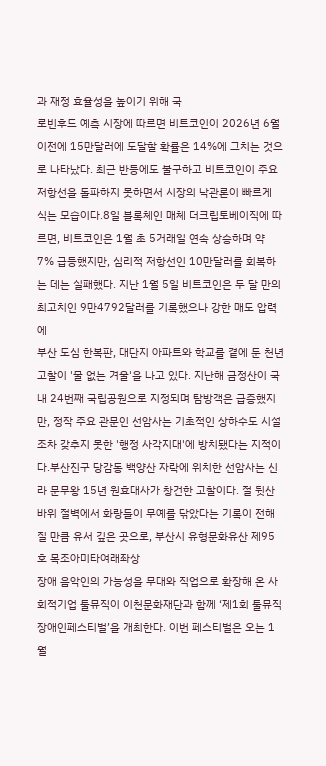과 재정 효율성을 높이기 위해 국
로빈후드 예측 시장에 따르면 비트코인이 2026년 6월 이전에 15만달러에 도달할 확률은 14%에 그치는 것으로 나타났다. 최근 반등에도 불구하고 비트코인이 주요 저항선을 돌파하지 못하면서 시장의 낙관론이 빠르게 식는 모습이다.8일 블록체인 매체 더크립토베이직에 따르면, 비트코인은 1월 초 5거래일 연속 상승하며 약 7% 급등했지만, 심리적 저항선인 10만달러를 회복하는 데는 실패했다. 지난 1월 5일 비트코인은 두 달 만의 최고치인 9만4792달러를 기록했으나 강한 매도 압력에
부산 도심 한복판, 대단지 아파트와 학교를 곁에 둔 천년고찰이 '물 없는 겨울'을 나고 있다. 지난해 금정산이 국내 24번째 국립공원으로 지정되며 탐방객은 급증했지만, 정작 주요 관문인 선암사는 기초적인 상하수도 시설조차 갖추지 못한 '행정 사각지대'에 방치됐다는 지적이다.부산진구 당감동 백양산 자락에 위치한 선암사는 신라 문무왕 15년 원효대사가 창건한 고찰이다. 절 뒷산 바위 절벽에서 화랑들이 무예를 닦았다는 기록이 전해질 만큼 유서 깊은 곳으로, 부산시 유형문화유산 제95호 목조아미타여래좌상
장애 음악인의 가능성을 무대와 직업으로 확장해 온 사회적기업 툴뮤직이 이천문화재단과 함께 ‘제1회 툴뮤직장애인페스티벌’을 개최한다. 이번 페스티벌은 오는 1월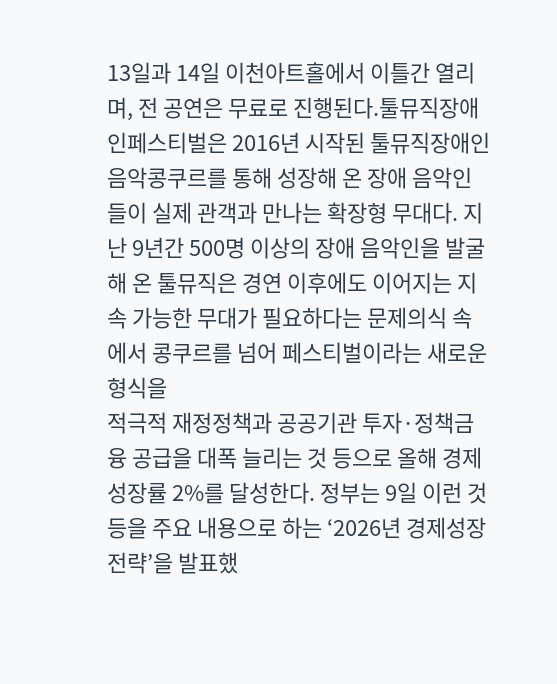13일과 14일 이천아트홀에서 이틀간 열리며, 전 공연은 무료로 진행된다.툴뮤직장애인페스티벌은 2016년 시작된 툴뮤직장애인음악콩쿠르를 통해 성장해 온 장애 음악인들이 실제 관객과 만나는 확장형 무대다. 지난 9년간 500명 이상의 장애 음악인을 발굴해 온 툴뮤직은 경연 이후에도 이어지는 지속 가능한 무대가 필요하다는 문제의식 속에서 콩쿠르를 넘어 페스티벌이라는 새로운 형식을
적극적 재정정책과 공공기관 투자·정책금융 공급을 대폭 늘리는 것 등으로 올해 경제성장률 2%를 달성한다. 정부는 9일 이런 것 등을 주요 내용으로 하는 ‘2026년 경제성장전략’을 발표했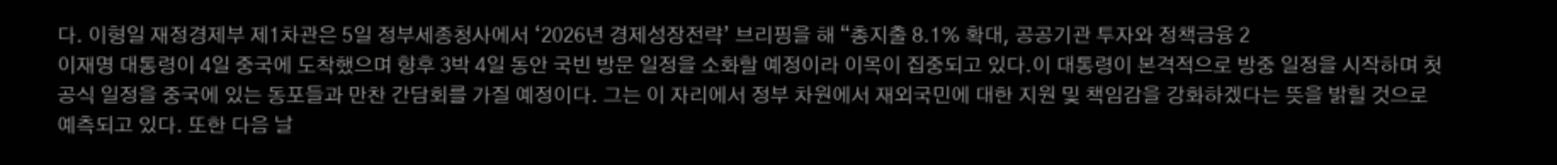다. 이형일 재정경제부 제1차관은 5일 정부세종청사에서 ‘2026년 경제성장전략’ 브리핑을 해 “총지출 8.1% 확대, 공공기관 투자와 정책금융 2
이재명 대통령이 4일 중국에 도착했으며 향후 3박 4일 동안 국빈 방문 일정을 소화할 예정이라 이목이 집중되고 있다.이 대통령이 본격적으로 방중 일정을 시작하며 첫 공식 일정을 중국에 있는 동포들과 만찬 간담회를 가질 예정이다. 그는 이 자리에서 정부 차원에서 재외국민에 대한 지원 및 책임감을 강화하겠다는 뜻을 밝힐 것으로 예측되고 있다. 또한 다음 날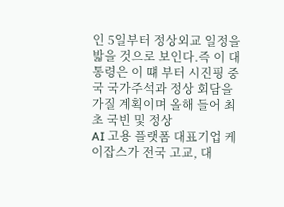인 5일부터 정상외교 일정을 밟을 것으로 보인다.즉 이 대통령은 이 떄 부터 시진핑 중국 국가주석과 정상 회담을 가질 계획이며 올해 들어 최초 국빈 및 정상
AI 고용 플랫폼 대표기업 케이잡스가 전국 고교, 대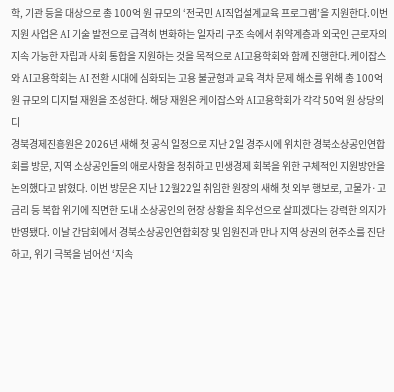학, 기관 등을 대상으로 총 100억 원 규모의 ‘전국민 AI직업설계교육 프로그램’을 지원한다.이번 지원 사업은 AI 기술 발전으로 급격히 변화하는 일자리 구조 속에서 취약계층과 외국인 근로자의 지속 가능한 자립과 사회 통합을 지원하는 것을 목적으로 AI고용학회와 함께 진행한다.케이잡스와 AI고용학회는 AI 전환 시대에 심화되는 고용 불균형과 교육 격차 문제 해소를 위해 총 100억 원 규모의 디지털 재원을 조성한다. 해당 재원은 케이잡스와 AI고용학회가 각각 50억 원 상당의 디
경북경제진흥원은 2026년 새해 첫 공식 일정으로 지난 2일 경주시에 위치한 경북소상공인연합회를 방문, 지역 소상공인들의 애로사항을 청취하고 민생경제 회복을 위한 구체적인 지원방안을 논의했다고 밝혔다. 이번 방문은 지난 12월22일 취임한 원장의 새해 첫 외부 행보로, 고물가·고금리 등 복합 위기에 직면한 도내 소상공인의 현장 상황을 최우선으로 살피겠다는 강력한 의지가 반영됐다. 이날 간담회에서 경북소상공인연합회장 및 임원진과 만나 지역 상권의 현주소를 진단하고, 위기 극복을 넘어선 ‘지속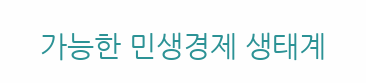가능한 민생경제 생태계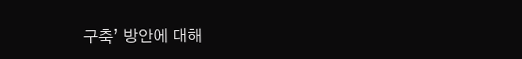구축’ 방안에 대해